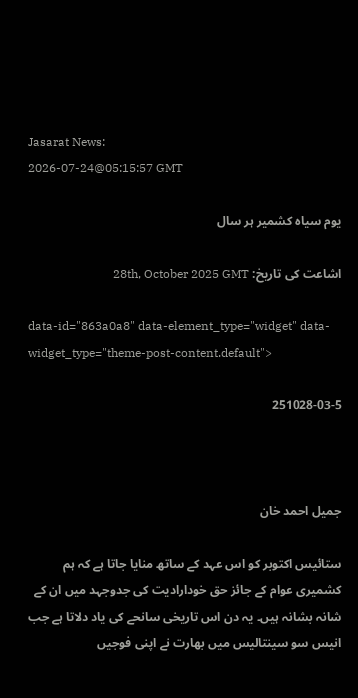Jasarat News:
2026-07-24@05:15:57 GMT

یوم سیاہ کشمیر ہر سال

اشاعت کی تاریخ: 28th, October 2025 GMT

data-id="863a0a8" data-element_type="widget" data-widget_type="theme-post-content.default">

251028-03-5



جمیل احمد خان

ستائیس اکتوبر کو اس عہد کے ساتھ منایا جاتا ہے کہ ہم کشمیری عوام کے جائز حق خودارادیت کی جدوجہد میں ان کے شانہ بشانہ ہیں۔ یہ دن اس تاریخی سانحے کی یاد دلاتا ہے جب انیس سو سینتالیس میں بھارت نے اپنی فوجیں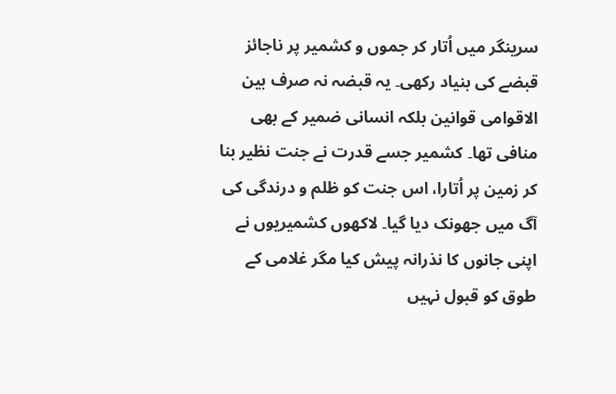سرینگر میں اُتار کر جموں و کشمیر پر ناجائز قبضے کی بنیاد رکھی۔ یہ قبضہ نہ صرف بین الاقوامی قوانین بلکہ انسانی ضمیر کے بھی منافی تھا۔ کشمیر جسے قدرت نے جنت نظیر بنا کر زمین پر اُتارا، اس جنت کو ظلم و درندگی کی آگ میں جھونک دیا گیا۔ لاکھوں کشمیریوں نے اپنی جانوں کا نذرانہ پیش کیا مگر غلامی کے طوق کو قبول نہیں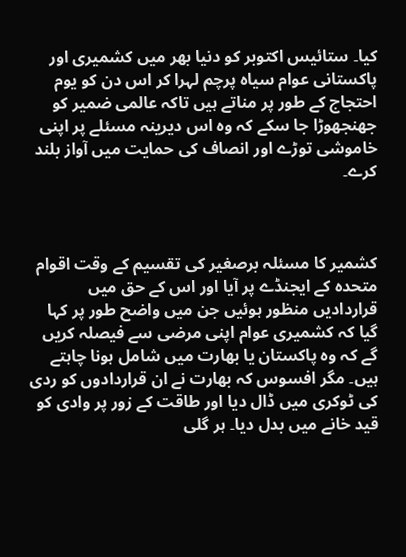کیا۔ ستائیس اکتوبر کو دنیا بھر میں کشمیری اور پاکستانی عوام سیاہ پرچم لہرا کر اس دن کو یوم احتجاج کے طور پر مناتے ہیں تاکہ عالمی ضمیر کو جھنجھوڑا جا سکے کہ وہ اس دیرینہ مسئلے پر اپنی خاموشی توڑے اور انصاف کی حمایت میں آواز بلند کرے۔



کشمیر کا مسئلہ برصغیر کی تقسیم کے وقت اقوام متحدہ کے ایجنڈے پر آیا اور اس کے حق میں قراردادیں منظور ہوئیں جن میں واضح طور پر کہا گیا کہ کشمیری عوام اپنی مرضی سے فیصلہ کریں گے کہ وہ پاکستان یا بھارت میں شامل ہونا چاہتے ہیں۔ مگر افسوس کہ بھارت نے ان قراردادوں کو ردی کی ٹوکری میں ڈال دیا اور طاقت کے زور پر وادی کو قید خانے میں بدل دیا۔ ہر گلی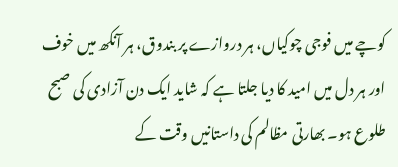کوچے میں فوجی چوکیاں، ہر دروازے پر بندوق، ہر آنکھ میں خوف اور ہر دل میں امید کا دیا جلتا ہے کہ شاید ایک دن آزادی کی صبح طلوع ہو۔ بھارتی مظالم کی داستانیں وقت کے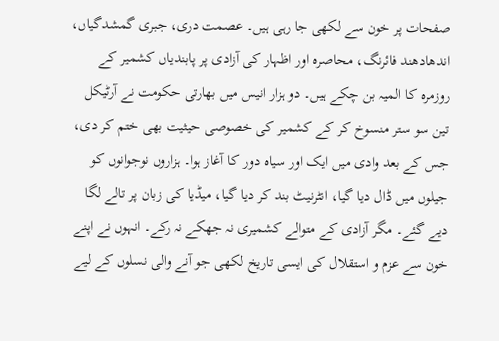صفحات پر خون سے لکھی جا رہی ہیں۔ عصمت دری، جبری گمشدگیاں، اندھادھند فائرنگ، محاصرہ اور اظہار کی آزادی پر پابندیاں کشمیر کے روزمرہ کا المیہ بن چکے ہیں۔ دو ہزار انیس میں بھارتی حکومت نے آرٹیکل تین سو ستر منسوخ کر کے کشمیر کی خصوصی حیثیت بھی ختم کر دی، جس کے بعد وادی میں ایک اور سیاہ دور کا آغاز ہوا۔ ہزاروں نوجوانوں کو جیلوں میں ڈال دیا گیا، انٹرنیٹ بند کر دیا گیا، میڈیا کی زبان پر تالے لگا دیے گئے۔ مگر آزادی کے متوالے کشمیری نہ جھکے نہ رکے۔ انہوں نے اپنے خون سے عزم و استقلال کی ایسی تاریخ لکھی جو آنے والی نسلوں کے لیے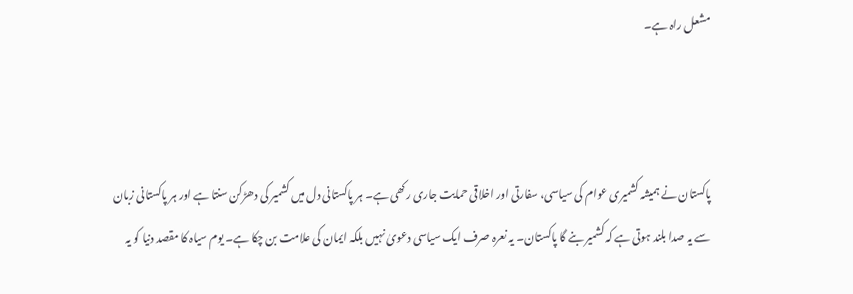مشعل راہ ہے۔



پاکستان نے ہمیشہ کشمیری عوام کی سیاسی، سفارتی اور اخلاقی حمایت جاری رکھی ہے۔ ہر پاکستانی دل میں کشمیر کی دھڑکن سنتا ہے اور ہر پاکستانی زبان سے یہ صدا بلند ہوتی ہے کہ کشمیر بنے گا پاکستان۔ یہ نعرہ صرف ایک سیاسی دعویٰ نہیں بلکہ ایمان کی علامت بن چکا ہے۔ یوم سیاہ کا مقصد دنیا کو یہ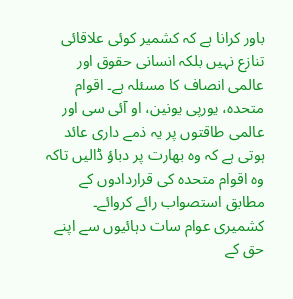باور کرانا ہے کہ کشمیر کوئی علاقائی تنازع نہیں بلکہ انسانی حقوق اور عالمی انصاف کا مسئلہ ہے۔ اقوام متحدہ، یورپی یونین، او آئی سی اور عالمی طاقتوں پر یہ ذمے داری عائد ہوتی ہے کہ وہ بھارت پر دباؤ ڈالیں تاکہ وہ اقوام متحدہ کی قراردادوں کے مطابق استصواب رائے کروائے۔ کشمیری عوام سات دہائیوں سے اپنے حق کے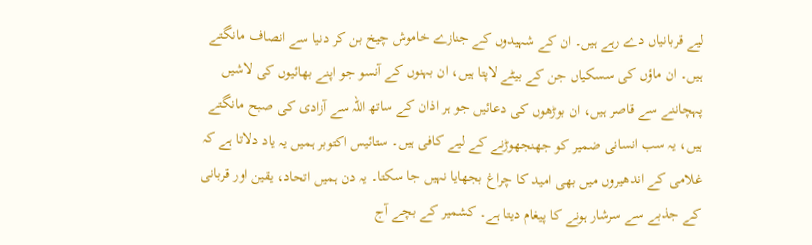لیے قربانیاں دے رہے ہیں۔ ان کے شہیدوں کے جنازے خاموش چیخ بن کر دنیا سے انصاف مانگتے ہیں۔ ان ماؤں کی سسکیاں جن کے بیٹے لاپتا ہیں، ان بہنوں کے آنسو جو اپنے بھائیوں کی لاشیں پہچاننے سے قاصر ہیں، ان بوڑھوں کی دعائیں جو ہر اذان کے ساتھ اللہ سے آزادی کی صبح مانگتے ہیں، یہ سب انسانی ضمیر کو جھنجھوڑنے کے لیے کافی ہیں۔ ستائیس اکتوبر ہمیں یہ یاد دلاتا ہے کہ غلامی کے اندھیروں میں بھی امید کا چراغ بجھایا نہیں جا سکتا۔ یہ دن ہمیں اتحاد، یقین اور قربانی کے جذبے سے سرشار ہونے کا پیغام دیتا ہے۔ کشمیر کے بچے آج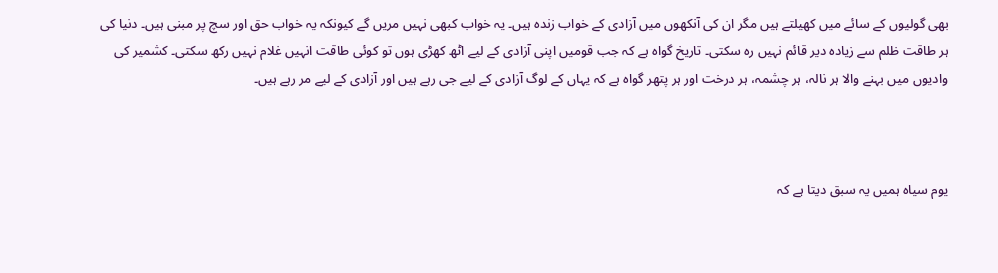بھی گولیوں کے سائے میں کھیلتے ہیں مگر ان کی آنکھوں میں آزادی کے خواب زندہ ہیں۔ یہ خواب کبھی نہیں مریں گے کیونکہ یہ خواب حق اور سچ پر مبنی ہیں۔ دنیا کی ہر طاقت ظلم سے زیادہ دیر قائم نہیں رہ سکتی۔ تاریخ گواہ ہے کہ جب قومیں اپنی آزادی کے لیے اٹھ کھڑی ہوں تو کوئی طاقت انہیں غلام نہیں رکھ سکتی۔ کشمیر کی وادیوں میں بہنے والا ہر نالہ، ہر چشمہ، ہر درخت اور ہر پتھر گواہ ہے کہ یہاں کے لوگ آزادی کے لیے جی رہے ہیں اور آزادی کے لیے مر رہے ہیں۔



یوم سیاہ ہمیں یہ سبق دیتا ہے کہ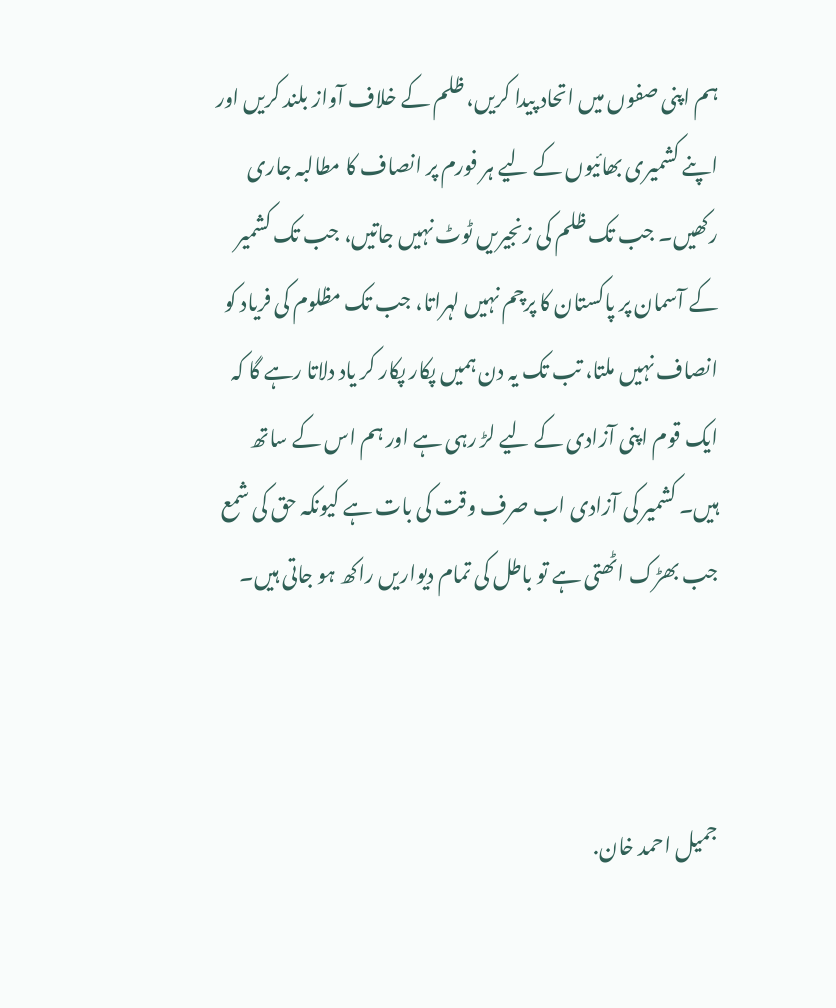ہم اپنی صفوں میں اتحاد پیدا کریں، ظلم کے خلاف آواز بلند کریں اور اپنے کشمیری بھائیوں کے لیے ہر فورم پر انصاف کا مطالبہ جاری رکھیں۔ جب تک ظلم کی زنجیریں ٹوٹ نہیں جاتیں، جب تک کشمیر کے آسمان پر پاکستان کا پرچم نہیں لہراتا، جب تک مظلوم کی فریاد کو انصاف نہیں ملتا، تب تک یہ دن ہمیں پکار پکار کر یاد دلاتا رہے گا کہ ایک قوم اپنی آزادی کے لیے لڑ رہی ہے اور ہم اس کے ساتھ ہیں۔ کشمیر کی آزادی اب صرف وقت کی بات ہے کیونکہ حق کی شمع جب بھڑک اٹھتی ہے تو باطل کی تمام دیواریں راکھ ہو جاتی ہیں۔



جمیل احمد خان.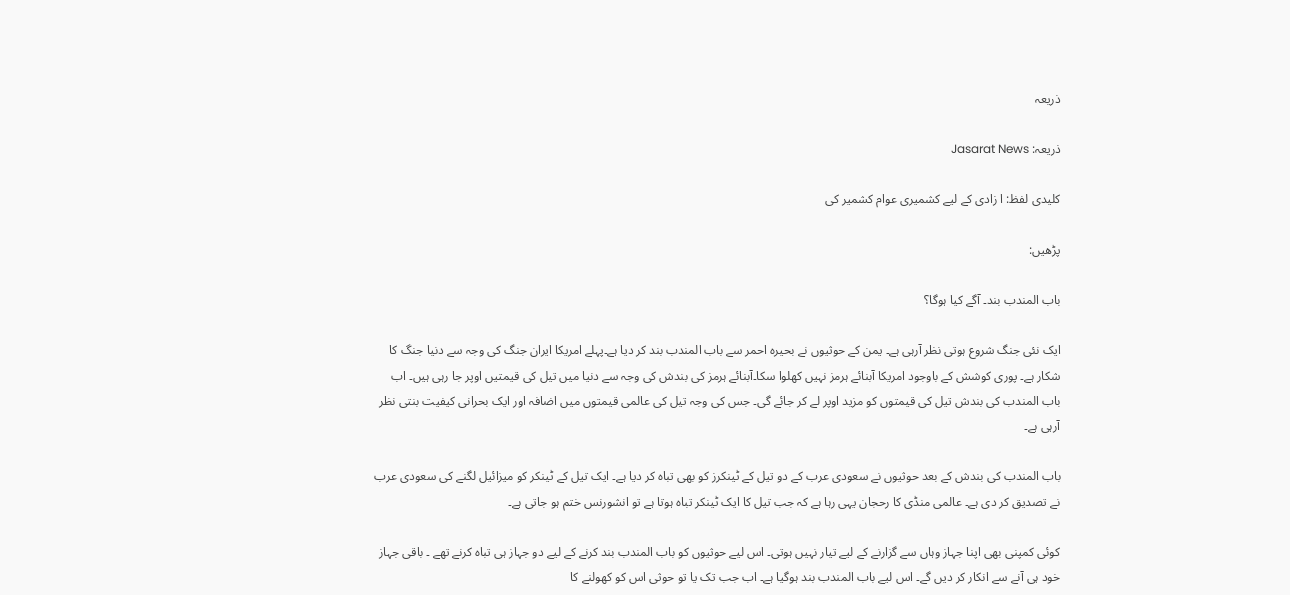ذریعہ

ذریعہ: Jasarat News

کلیدی لفظ: ا زادی کے لیے کشمیری عوام کشمیر کی

پڑھیں:

باب المندب بند۔ آگے کیا ہوگا؟

ایک نئی جنگ شروع ہوتی نظر آرہی ہے۔ یمن کے حوثیوں نے بحیرہ احمر سے باب المندب بند کر دیا ہے۔پہلے امریکا ایران جنگ کی وجہ سے دنیا جنگ کا شکار ہے۔ پوری کوشش کے باوجود امریکا آبنائے ہرمز نہیں کھلوا سکا۔آبنائے ہرمز کی بندش کی وجہ سے دنیا میں تیل کی قیمتیں اوپر جا رہی ہیں۔ اب باب المندب کی بندش تیل کی قیمتوں کو مزید اوپر لے کر جائے گی۔ جس کی وجہ تیل کی عالمی قیمتوں میں اضافہ اور ایک بحرانی کیفیت بنتی نظر آرہی ہے۔

باب المندب کی بندش کے بعد حوثیوں نے سعودی عرب کے دو تیل کے ٹینکرز کو بھی تباہ کر دیا ہے۔ ایک تیل کے ٹینکر کو میزائیل لگنے کی سعودی عرب نے تصدیق کر دی ہے۔ عالمی منڈی کا رحجان یہی رہا ہے کہ جب تیل کا ایک ٹینکر تباہ ہوتا ہے تو انشورنس ختم ہو جاتی ہے۔

کوئی کمپنی بھی اپنا جہاز وہاں سے گزارنے کے لیے تیار نہیں ہوتی۔ اس لیے حوثیوں کو باب المندب بند کرنے کے لیے دو جہاز ہی تباہ کرنے تھے ۔ باقی جہاز خود ہی آنے سے انکار کر دیں گے۔ اس لیے باب المندب بند ہوگیا ہے۔ اب جب تک یا تو حوثی اس کو کھولنے کا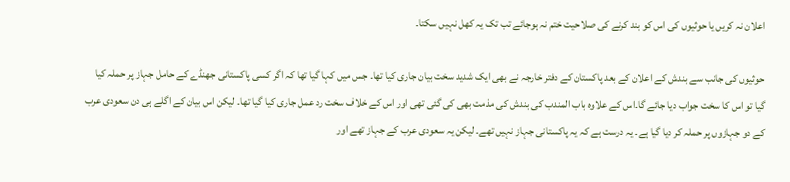اعلان نہ کریں یا حوثیوں کی اس کو بند کرنے کی صلاحیت ختم نہ ہوجائے تب تک یہ کھل نہیں سکتا۔

حوثیوں کی جانب سے بندش کے اعلان کے بعد پاکستان کے دفتر خارجہ نے بھی ایک شدید سخت بیان جاری کیا تھا۔ جس میں کہا گیا تھا کہ اگر کسی پاکستانی جھنڈے کے حامل جہاز پر حملہ کیا گیا تو اس کا سخت جواب دیا جائے گا۔اس کے علاوہ باب المندب کی بندش کی مذمت بھی کی گئی تھی اور اس کے خلاف سخت رد عمل جاری کیا گیا تھا۔ لیکن اس بیان کے اگلے ہی دن سعودی عرب کے دو جہازوں پر حملہ کر دیا گیا ہے۔ یہ درست ہے کہ یہ پاکستانی جہاز نہیں تھے۔ لیکن یہ سعودی عرب کے جہاز تھے اور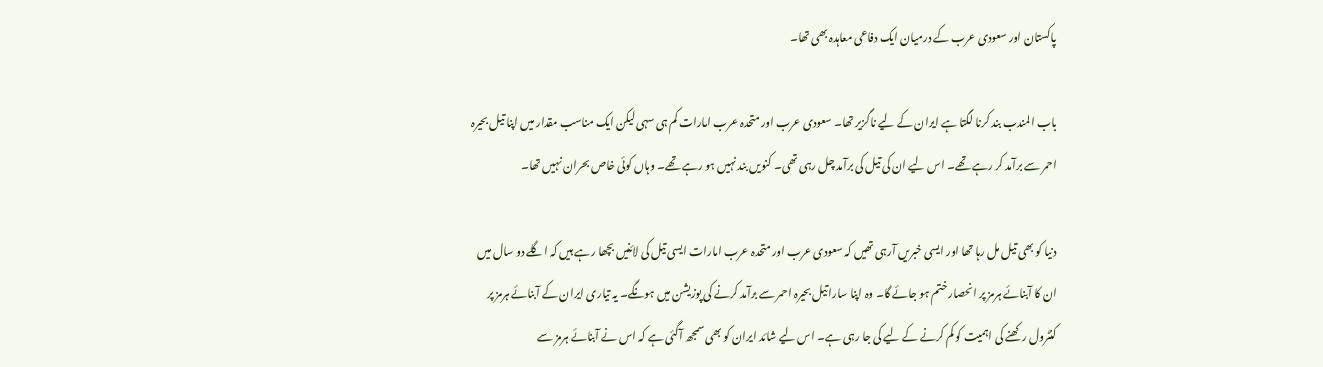پاکستان اور سعودی عرب کے درمیان ایک دفاعی معاہدہ بھی تھا۔

باب المندب بند کرنا لگتا ہے ایران کے لیے ناگزیر تھا۔ سعودی عرب اور متحدہ عرب امارات کم ہی سہی لیکن ایک مناسب مقدار میں اپنا تیل بحیرہ احمر سے برآمد کر رہے تھے۔ اس لیے ان کی تیل کی برآمد چل رہی تھی۔ کنویں بند نہیں ہو رہے تھے۔ وہاں کوئی خاص بحران نہیں تھا۔

دنیا کو بھی تیل مل رہا تھا اور ایسی خبریں آرہی تھیں کہ سعودی عرب اور متحدہ عرب امارات ایسی تیل کی لائنیں بچھا رہے ہیں کہ اگلے دو سال میں ان کا آبنائے ہرمز پر انحصار ختم ہو جائے گا۔ وہ اپنا سارا تیل بحیرہ احمر سے برآمد کرنے کی پوزیشن میں ہونگے۔ یہ تیاری ایران کے آبنائے ہرمز پر کنٹرول رکھنے کی اہمیت کو کم کرنے کے لیے کی جا رہی ہے۔ اس لیے شائد ایران کو بھی سمجھ آگئی ہے کہ اس نے آبنائے ہرمز سے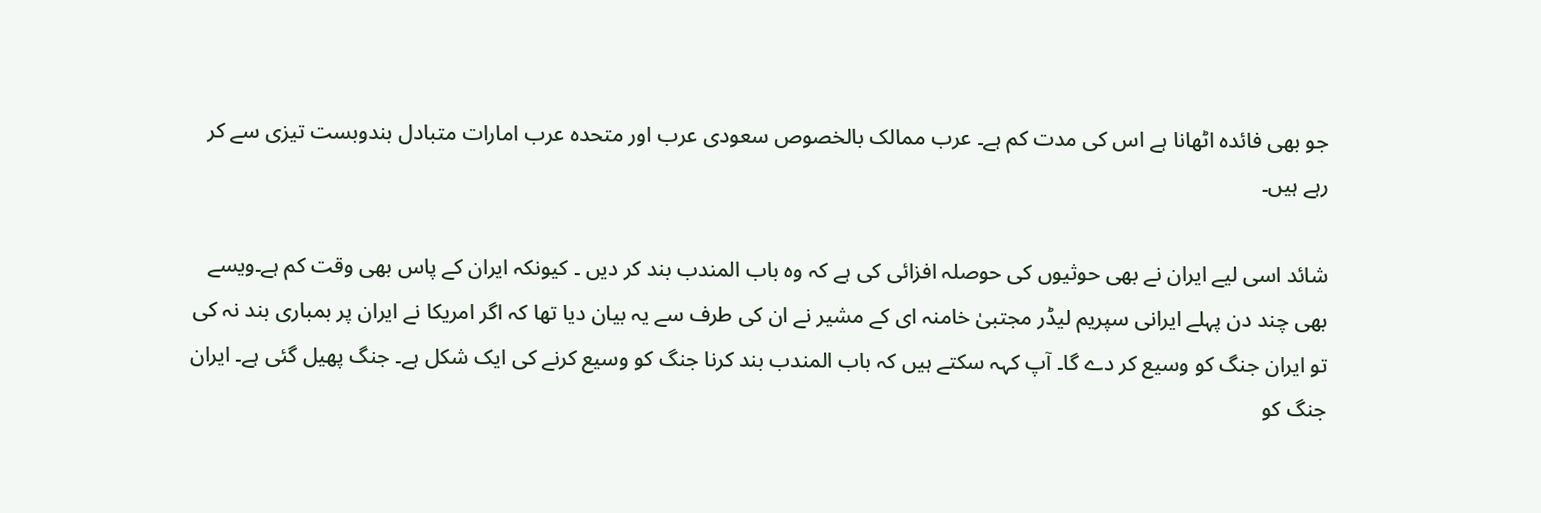جو بھی فائدہ اٹھانا ہے اس کی مدت کم ہے۔ عرب ممالک بالخصوص سعودی عرب اور متحدہ عرب امارات متبادل بندوبست تیزی سے کر رہے ہیں۔

شائد اسی لیے ایران نے بھی حوثیوں کی حوصلہ افزائی کی ہے کہ وہ باب المندب بند کر دیں ۔ کیونکہ ایران کے پاس بھی وقت کم ہے۔ویسے بھی چند دن پہلے ایرانی سپریم لیڈر مجتبیٰ خامنہ ای کے مشیر نے ان کی طرف سے یہ بیان دیا تھا کہ اگر امریکا نے ایران پر بمباری بند نہ کی تو ایران جنگ کو وسیع کر دے گا۔ آپ کہہ سکتے ہیں کہ باب المندب بند کرنا جنگ کو وسیع کرنے کی ایک شکل ہے۔ جنگ پھیل گئی ہے۔ ایران جنگ کو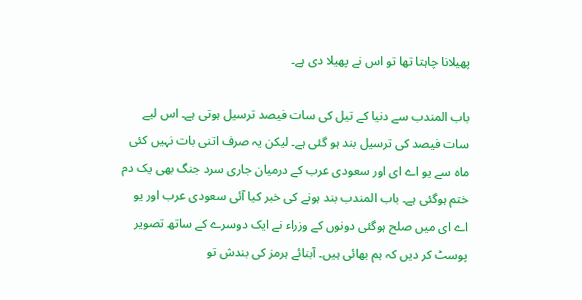پھیلانا چاہتا تھا تو اس نے پھیلا دی ہے۔

باب المندب سے دنیا کے تیل کی سات فیصد ترسیل ہوتی ہے۔ اس لیے سات فیصد کی ترسیل بند ہو گئی ہے۔ لیکن یہ صرف اتنی بات نہیں کئی ماہ سے یو اے ای اور سعودی عرب کے درمیان جاری سرد جنگ بھی یک دم ختم ہوگئی ہے۔ باب المندب بند ہونے کی خبر کیا آئی سعودی عرب اور یو اے ای میں صلح ہوگئی دونوں کے وزراء نے ایک دوسرے کے ساتھ تصویر پوسٹ کر دیں کہ ہم بھائی ہیں۔ آبنائے ہرمز کی بندش تو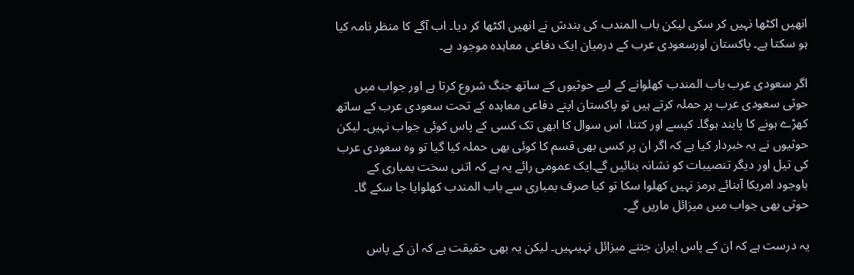انھیں اکٹھا نہیں کر سکی لیکن باب المندب کی بندش نے انھیں اکٹھا کر دیا۔ اب آگے کا منظر نامہ کیا ہو سکتا ہے۔ پاکستان اورسعودی عرب کے درمیان ایک دفاعی معاہدہ موجود ہے۔

اگر سعودی عرب باب المندب کھلوانے کے لیے حوثیوں کے ساتھ جنگ شروع کرتا ہے اور جواب میں حوثی سعودی عرب پر حملہ کرتے ہیں تو پاکستان اپنے دفاعی معاہدہ کے تحت سعودی عرب کے ساتھ کھڑے ہونے کا پابند ہوگا۔ کیسے اور کتنا، اس سوال کا ابھی تک کسی کے پاس کوئی جواب نہیں۔ لیکن حوثیوں نے یہ خبردار کیا ہے کہ اگر ان پر کسی بھی قسم کا کوئی بھی حملہ کیا گیا تو وہ سعودی عرب کی تیل اور دیگر تنصیبات کو نشانہ بنائیں گے۔ایک عمومی رائے یہ ہے کہ اتنی سخت بمباری کے باوجود امریکا آبنائے ہرمز نہیں کھلوا سکا تو کیا صرف بمباری سے باب المندب کھلوایا جا سکے گا۔ حوثی بھی جواب میں میزائل ماریں گے۔

یہ درست ہے کہ ان کے پاس ایران جتنے میزائل نہیںہیں۔ لیکن یہ بھی حقیقت ہے کہ ان کے پاس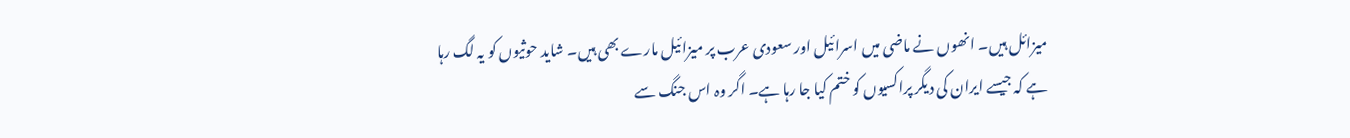میزائل ہیں۔ انھوں نے ماضی میں اسرائیل اور سعودی عرب پر میزائیل مارے بھی ہیں۔ شاید حوثیوں کو یہ لگ رہا ہے کہ جیسے ایران کی دیگر پراکسیوں کو ختم کیا جا رہا ہے۔ اگر وہ اس جنگ سے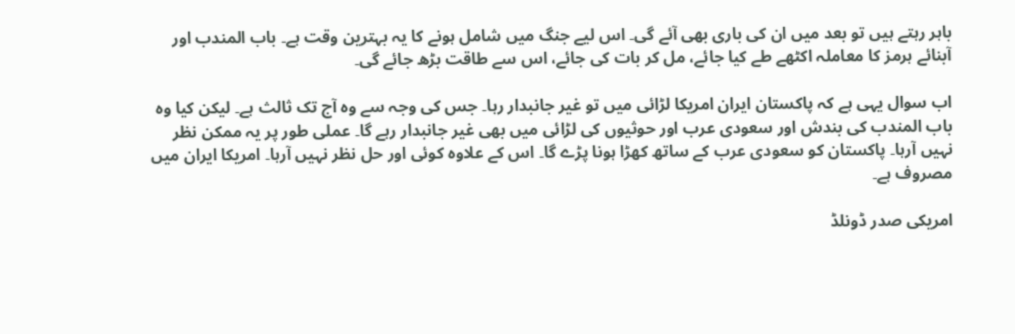باہر رہتے ہیں تو بعد میں ان کی باری بھی آئے گی۔ اس لیے جنگ میں شامل ہونے کا یہ بہترین وقت ہے۔ باب المندب اور آبنائے ہرمز کا معاملہ اکٹھے طے کیا جائے، مل کر بات کی جائے، اس سے طاقت بڑھ جائے گی۔

اب سوال یہی ہے کہ پاکستان ایران امریکا لڑائی میں تو غیر جانبدار رہا۔ جس کی وجہ سے وہ آج تک ثالث ہے۔ لیکن کیا وہ باب المندب کی بندش اور سعودی عرب اور حوثیوں کی لڑائی میں بھی غیر جانبدار رہے گا۔ عملی طور پر یہ ممکن نظر نہیں آرہا۔ پاکستان کو سعودی عرب کے ساتھ کھڑا ہونا پڑے گا۔ اس کے علاوہ کوئی اور حل نظر نہیں آرہا۔ امریکا ایران میں مصروف ہے۔

امریکی صدر ڈونلڈ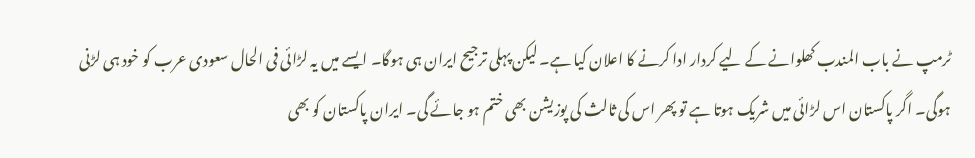ٹرمپ نے باب المندب کھلوانے کے لیے کردار ادا کرنے کا اعلان کیا ہے۔ لیکن پہلی ترجیح ایران ہی ہوگا۔ ایسے میں یہ لڑائی فی الحال سعودی عرب کو خود ہی لڑنی ہوگی۔ اگر پاکستان اس لڑائی میں شریک ہوتا ہے تو پھر اس کی ثالث کی پوزیشن بھی ختم ہو جائے گی۔ ایران پاکستان کو بھی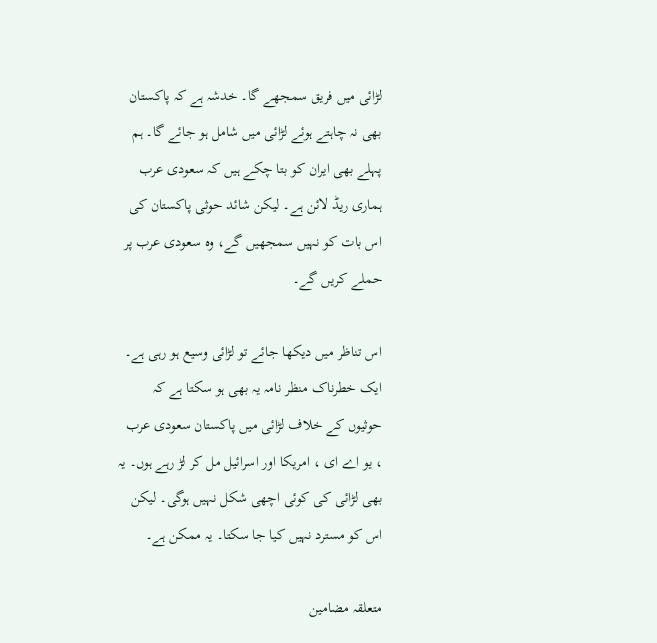لڑائی میں فریق سمجھے گا۔ خدشہ ہے کہ پاکستان بھی نہ چاہتے ہوئے لڑائی میں شامل ہو جائے گا۔ ہم پہلے بھی ایران کو بتا چکے ہیں کہ سعودی عرب ہماری ریڈ لائن ہے۔ لیکن شائد حوثی پاکستان کی اس بات کو نہیں سمجھیں گے، وہ سعودی عرب پر حملے کریں گے۔

اس تناظر میں دیکھا جائے تو لڑائی وسیع ہو رہی ہے۔ ایک خطرناک منظر نامہ یہ بھی ہو سکتا ہے کہ حوثیوں کے خلاف لڑائی میں پاکستان سعودی عرب ، یو اے ای ، امریکا اور اسرائیل مل کر لڑ رہے ہوں۔ یہ بھی لڑائی کی کوئی اچھی شکل نہیں ہوگی۔ لیکن اس کو مسترد نہیں کیا جا سکتا۔ یہ ممکن ہے۔

متعلقہ مضامین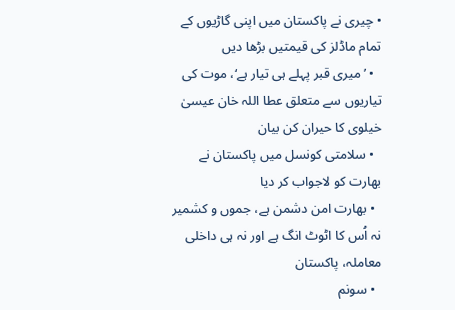• چیری نے پاکستان میں اپنی گاڑیوں کے تمام ماڈلز کی قیمتیں بڑھا دیں
  • ’میری قبر پہلے ہی تیار ہے‘، موت کی تیاریوں سے متعلق عطا اللہ خان عیسیٰ خیلوی کا حیران کن بیان
  • سلامتی کونسل میں پاکستان نے بھارت کو لاجواب کر دیا
  • بھارت امن دشمن ہے، جموں و کشمیر نہ اُس کا اٹوٹ انگ ہے اور نہ ہی داخلی معاملہ، پاکستان
  • سونم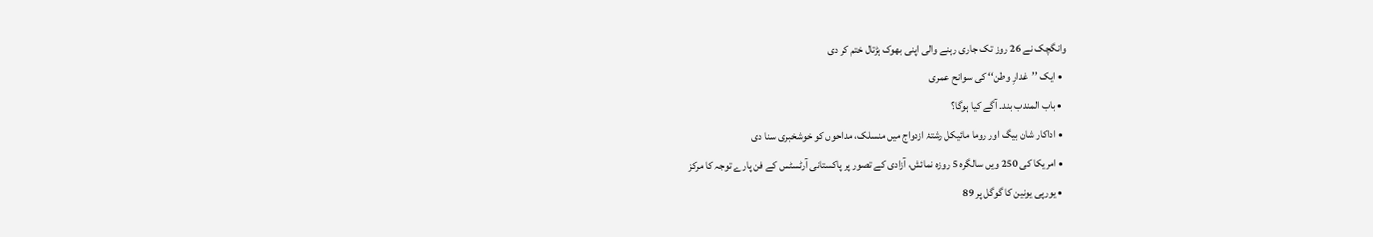وانگچک نے 26 روز تک جاری رہنے والی اپنی بھوک ہڑتال ختم کر دی
  • ایک ’’غدارِ وطن‘‘ کی سوانح عمری
  • باب المندب بند۔ آگے کیا ہوگا؟
  • اداکار شان بیگ اور روما مائیکل رشتۂ ازدواج میں منسلک، مداحوں کو خوشخبری سنا دی
  • امریکا کی 250 ویں سالگرہ 5 روزہ نمائش، آزادی کے تصور پر پاکستانی آرٹسٹس کے فن پارے توجہ کا مرکز
  • یورپی یونین کا گوگل پر 89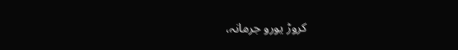کروڑ یورو جرمانہ،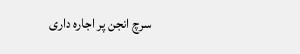سرچ انجن پر اجارہ داری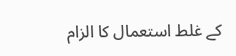کے غلط استعمال کا الزام